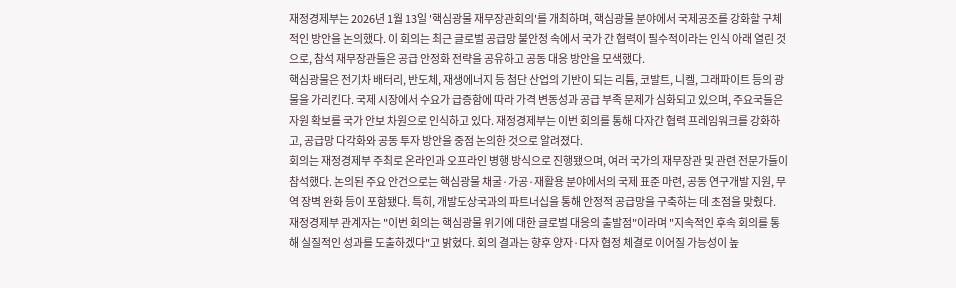재정경제부는 2026년 1월 13일 '핵심광물 재무장관회의'를 개최하며, 핵심광물 분야에서 국제공조를 강화할 구체적인 방안을 논의했다. 이 회의는 최근 글로벌 공급망 불안정 속에서 국가 간 협력이 필수적이라는 인식 아래 열린 것으로, 참석 재무장관들은 공급 안정화 전략을 공유하고 공동 대응 방안을 모색했다.
핵심광물은 전기차 배터리, 반도체, 재생에너지 등 첨단 산업의 기반이 되는 리튬, 코발트, 니켈, 그래파이트 등의 광물을 가리킨다. 국제 시장에서 수요가 급증함에 따라 가격 변동성과 공급 부족 문제가 심화되고 있으며, 주요국들은 자원 확보를 국가 안보 차원으로 인식하고 있다. 재정경제부는 이번 회의를 통해 다자간 협력 프레임워크를 강화하고, 공급망 다각화와 공동 투자 방안을 중점 논의한 것으로 알려졌다.
회의는 재정경제부 주최로 온라인과 오프라인 병행 방식으로 진행됐으며, 여러 국가의 재무장관 및 관련 전문가들이 참석했다. 논의된 주요 안건으로는 핵심광물 채굴·가공·재활용 분야에서의 국제 표준 마련, 공동 연구개발 지원, 무역 장벽 완화 등이 포함됐다. 특히, 개발도상국과의 파트너십을 통해 안정적 공급망을 구축하는 데 초점을 맞췄다.
재정경제부 관계자는 "이번 회의는 핵심광물 위기에 대한 글로벌 대응의 출발점"이라며 "지속적인 후속 회의를 통해 실질적인 성과를 도출하겠다"고 밝혔다. 회의 결과는 향후 양자·다자 협정 체결로 이어질 가능성이 높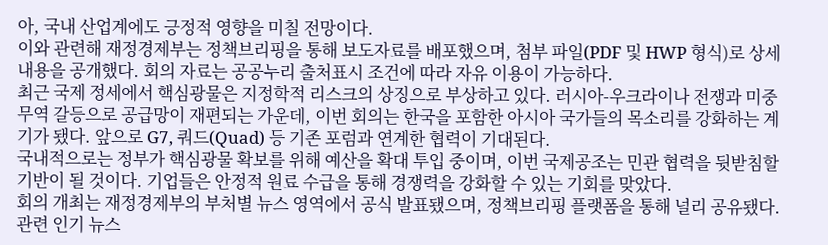아, 국내 산업계에도 긍정적 영향을 미칠 전망이다.
이와 관련해 재정경제부는 정책브리핑을 통해 보도자료를 배포했으며, 첨부 파일(PDF 및 HWP 형식)로 상세 내용을 공개했다. 회의 자료는 공공누리 출처표시 조건에 따라 자유 이용이 가능하다.
최근 국제 정세에서 핵심광물은 지정학적 리스크의 상징으로 부상하고 있다. 러시아-우크라이나 전쟁과 미중 무역 갈등으로 공급망이 재편되는 가운데, 이번 회의는 한국을 포함한 아시아 국가들의 목소리를 강화하는 계기가 됐다. 앞으로 G7, 쿼드(Quad) 등 기존 포럼과 연계한 협력이 기대된다.
국내적으로는 정부가 핵심광물 확보를 위해 예산을 확대 투입 중이며, 이번 국제공조는 민관 협력을 뒷받침할 기반이 될 것이다. 기업들은 안정적 원료 수급을 통해 경쟁력을 강화할 수 있는 기회를 맞았다.
회의 개최는 재정경제부의 부처별 뉴스 영역에서 공식 발표됐으며, 정책브리핑 플랫폼을 통해 널리 공유됐다. 관련 인기 뉴스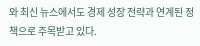와 최신 뉴스에서도 경제 성장 전략과 연계된 정책으로 주목받고 있다.